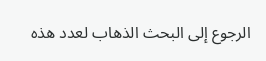الرجوع إلى البحث الذهاب لعدد هذه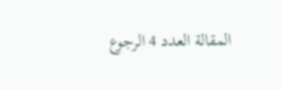المقالة العدد 4 الرجوع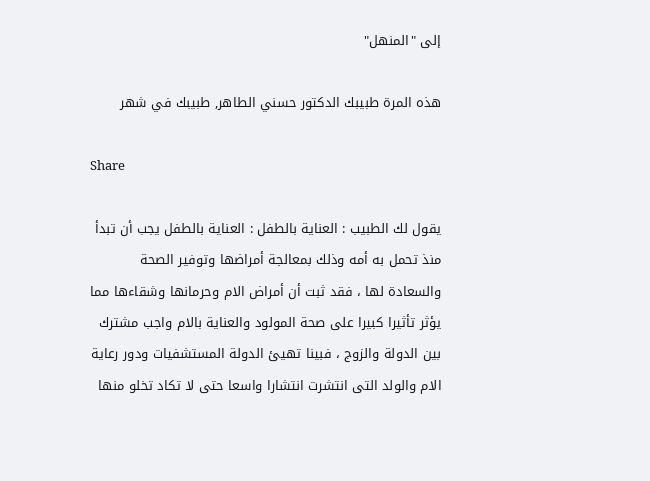إلى "المنهل"

هذه المرة طبيبك الدكتور حسني الطاهر, طبيبك في شهر

Share

يقول لك الطبيب : العناية بالطفل : العناية بالطفل يجب أن تبدأ منذ تحمل به أمه وذلك بمعالجة أمراضها وتوفير الصحة والسعادة لها ، فقد ثبت أن أمراض الام وحرمانها وشقاءها مما يؤثر تأثيرا كبيرا على صحة المولود والعناية بالام واجب مشترك بين الدولة والزوج ، فبينا تهيئ الدولة المستشفيات ودور رعاية الام والولد التى انتشرت انتشارا واسعا حتى لا تكاد تخلو منها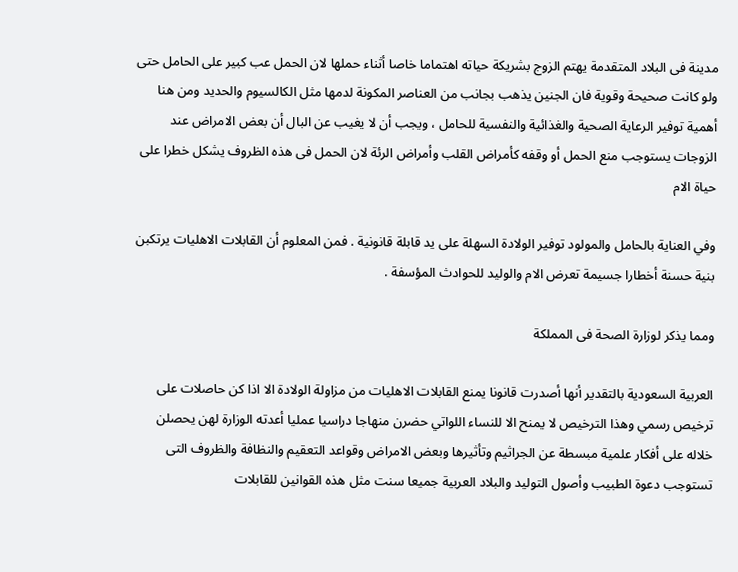مدينة فى البلاد المتقدمة يهتم الزوج بشريكة حياته اهتماما خاصا أثناء حملها لان الحمل عب كبير على الحامل حتى ولو كانت صحيحة وقوية فان الجنين يذهب بجانب من العناصر المكونة لدمها مثل الكالسيوم والحديد ومن هنا أهمية توفير الرعاية الصحية والغذائية والنفسية للحامل ، ويجب أن لا يغيب عن البال أن بعض الامراض عند الزوجات يستوجب منع الحمل أو وقفه كأمراض القلب وأمراض الرئة لان الحمل فى هذه الظروف يشكل خطرا على حياة الام

وفي العناية بالحامل والمولود توفير الولادة السهلة على يد قابلة قانونية . فمن المعلوم أن القابلات الاهليات يرتكبن بنية حسنة أخطارا جسيمة تعرض الام والوليد للحوادث المؤسفة .

ومما يذكر لوزارة الصحة فى المملكة

العربية السعودية بالتقدير أنها أصدرت قانونا يمنع القابلات الاهليات من مزاولة الولادة الا اذا كن حاصلات على ترخيص رسمي وهذا الترخيص لا يمنح الا للنساء اللواتي حضرن منهاجا دراسيا عمليا أعدته الوزارة لهن يحصلن خلاله على أفكار علمية مبسطة عن الجراثيم وتأثيرها وبعض الامراض وقواعد التعقيم والنظافة والظروف التى تستوجب دعوة الطبيب وأصول التوليد والبلاد العربية جميعا سنت مثل هذه القوانين للقابلات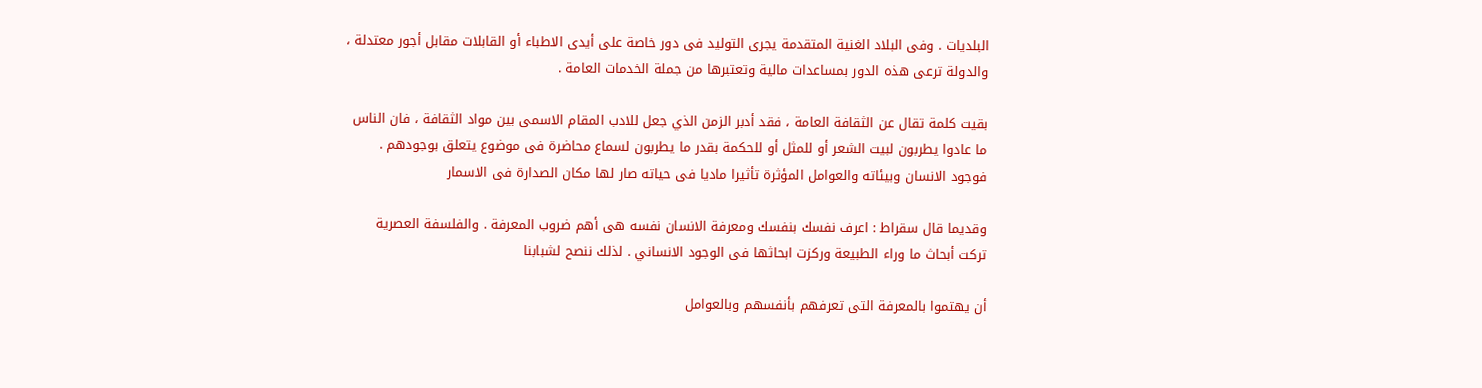البلديات . وفى البلاد الغنية المتقدمة يجرى التوليد فى دور خاصة على أيدى الاطباء أو القابلات مقابل أجور معتدلة ، والدولة ترعى هذه الدور بمساعدات مالية وتعتبرها من جملة الخدمات العامة .

بقيت كلمة تقال عن الثقافة العامة ، فقد أدبر الزمن الذي جعل للادب المقام الاسمى بين مواد الثقافة ، فان الناس ما عادوا يطربون لبيت الشعر أو للمثل أو للحكمة بقدر ما يطربون لسماع محاضرة فى موضوع يتعلق بوجودهم . فوجود الانسان وبيئاته والعوامل المؤثرة تأثيرا ماديا فى حياته صار لها مكان الصدارة فى الاسمار

وقديما قال سقراط : اعرف نفسك بنفسك ومعرفة الانسان نفسه هى أهم ضروب المعرفة . والفلسفة العصرية تركت أبحاث ما وراء الطبيعة وركزت ابحاثها فى الوجود الانساني . لذلك ننصح لشبابنا

أن يهتموا بالمعرفة التى تعرفهم بأنفسهم وبالعوامل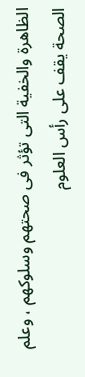الظاهرة والخفية التى تؤثر فى صحتهم وسلوكهم ، وعلم الصحة يقف على رأس العلوم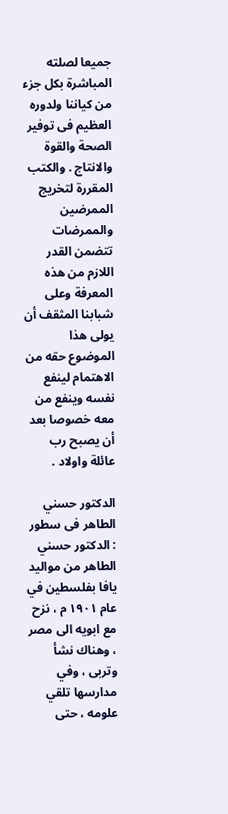جميعا لصلته المباشرة بكل جزء من كياننا ولدوره العظيم فى توفير الصحة والقوة والانتاج . والكتب المقررة لتخريج الممرضين والممرضات تتضمن القدر اللازم من هذه المعرفة وعلى شبابنا المثقف أن يولى هذا الموضوع حقه من الاهتمام لينفع نفسه وينفع من معه خصوصا بعد أن يصبح رب عائلة واولاد .

الدكتور حسني الطاهر فى سطور : الدكتور حسني الطاهر من مواليد يافا بفلسطين في عام ١٩٠١ م ، نزح مع ابويه الى مصر ، وهناك نشأ وتربى ، وفي مدارسها تلقي علومه ، حتى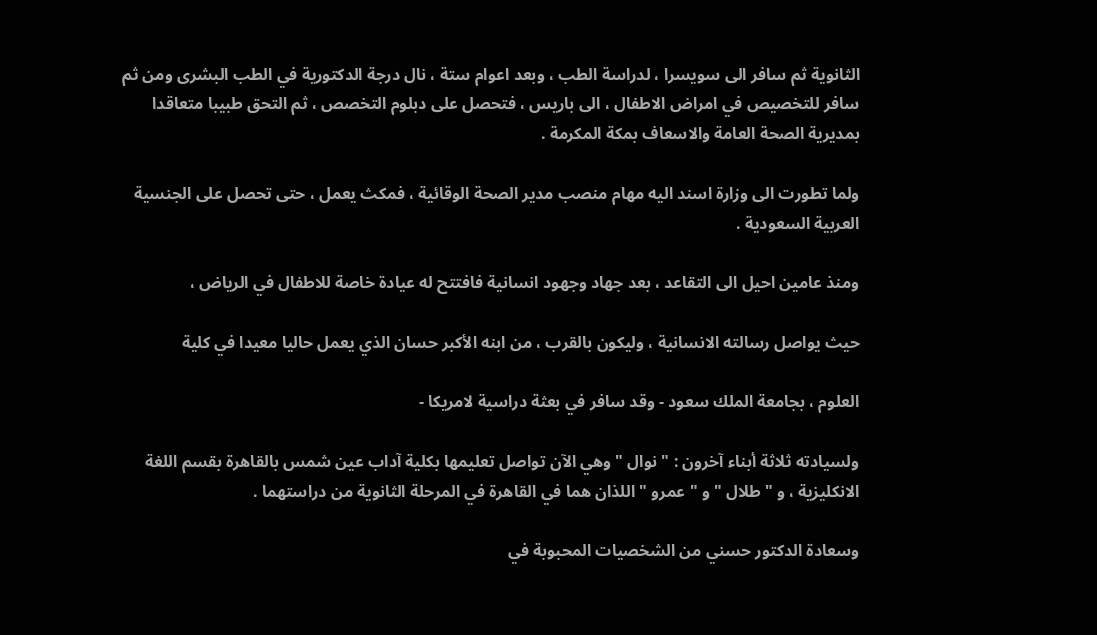الثانوية ثم سافر الى سويسرا ، لدراسة الطب ، وبعد اعوام ستة ، نال درجة الدكتورية في الطب البشرى ومن ثم سافر للتخصيص في امراض الاطفال ، الى باريس ، فتحصل على دبلوم التخصص ، ثم التحق طبيبا متعاقدا بمديرية الصحة العامة والاسعاف بمكة المكرمة .

ولما تطورت الى وزارة اسند اليه مهام منصب مدير الصحة الوقائية ، فمكث يعمل ، حتى تحصل على الجنسية العربية السعودية .

ومنذ عامين احيل الى التقاعد ، بعد جهاد وجهود انسانية فافتتح له عيادة خاصة للاطفال في الرياض ،

حيث يواصل رسالته الانسانية ، وليكون بالقرب ، من ابنه الأكبر حسان الذي يعمل حاليا معيدا في كلية

العلوم ، بجامعة الملك سعود - وقد سافر في بعثة دراسية لامريكا -

ولسيادته ثلاثة أبناء آخرون : " نوال " وهي الآن تواصل تعليمها بكلية آداب عين شمس بالقاهرة بقسم اللغة الانكليزية ، و " طلال " و " عمرو " اللذان هما في القاهرة في المرحلة الثانوية من دراستهما .

وسعادة الدكتور حسني من الشخصيات المحبوبة في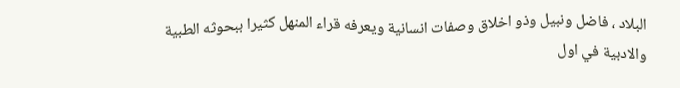البلاد ، فاضل ونبيل وذو اخلاق وصفات انسانية ويعرفه قراء المنهل كثيرا ببحوثه الطبية والادبية في اول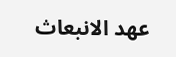عهد الانبعاث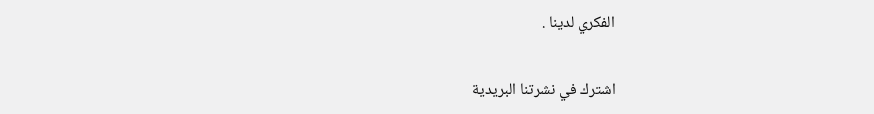الفكري لدينا .

اشترك في نشرتنا البريدية